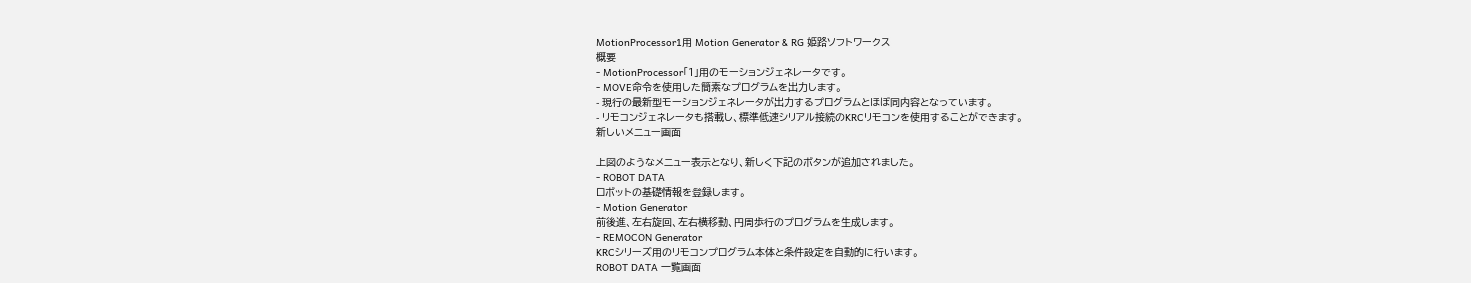MotionProcessor1用 Motion Generator & RG 姫路ソフトワークス
概要
- MotionProcessor「1」用のモーションジェネレータです。
- MOVE命令を使用した簡素なプログラムを出力します。
- 現行の最新型モーションジェネレータが出力するプログラムとほぼ同内容となっています。
- リモコンジェネレータも搭載し、標準低速シリアル接続のKRCリモコンを使用することができます。
新しいメニュー画面

上図のようなメニュー表示となり、新しく下記のボタンが追加されました。
- ROBOT DATA
ロボットの基礎情報を登録します。
- Motion Generator
前後進、左右旋回、左右横移動、円周歩行のプログラムを生成します。
- REMOCON Generator
KRCシリーズ用のリモコンプログラム本体と条件設定を自動的に行います。
ROBOT DATA 一覧画面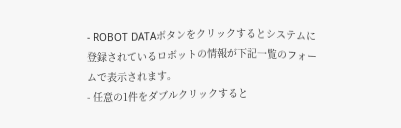- ROBOT DATAボタンをクリックするとシステムに登録されているロボットの情報が下記一覧のフォームで表示されます。
- 任意の1件をダブルクリックすると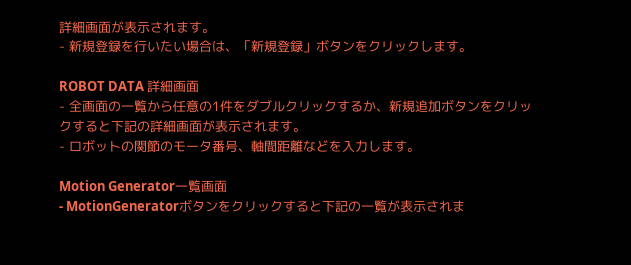詳細画面が表示されます。
- 新規登録を行いたい場合は、「新規登録」ボタンをクリックします。

ROBOT DATA 詳細画面
- 全画面の一覧から任意の1件をダブルクリックするか、新規追加ボタンをクリックすると下記の詳細画面が表示されます。
- ロボットの関節のモータ番号、軸間距離などを入力します。

Motion Generator一覧画面
- MotionGeneratorボタンをクリックすると下記の一覧が表示されま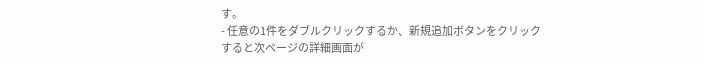す。
- 任意の1件をダブルクリックするか、新規追加ボタンをクリックすると次ページの詳細画面が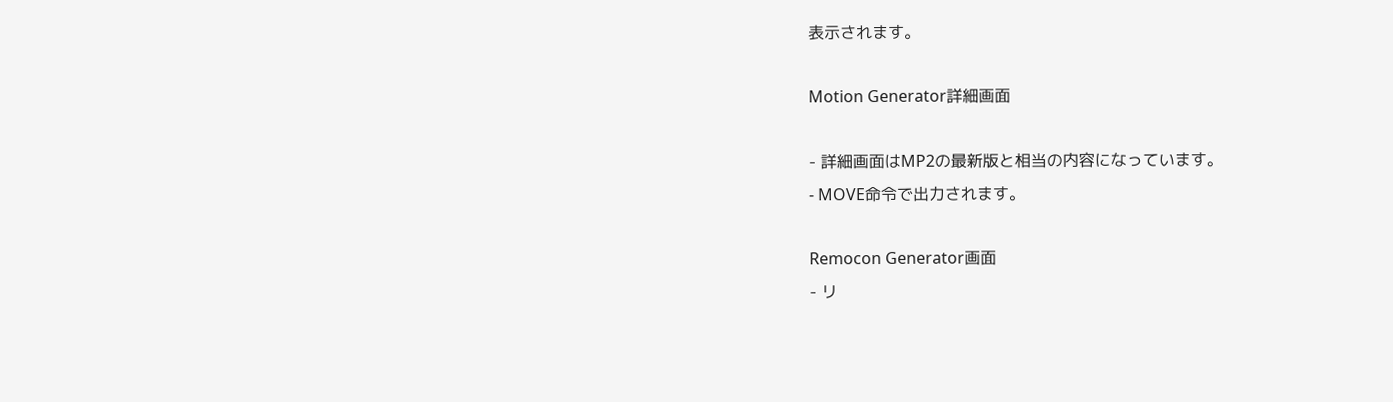表示されます。

Motion Generator詳細画面

- 詳細画面はMP2の最新版と相当の内容になっています。
- MOVE命令で出力されます。

Remocon Generator画面
- リ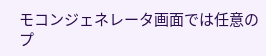モコンジェネレータ画面では任意のプ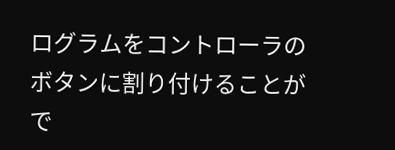ログラムをコントローラのボタンに割り付けることがで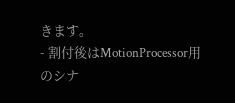きます。
- 割付後はMotionProcessor用のシナ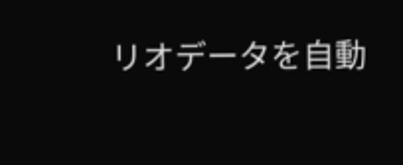リオデータを自動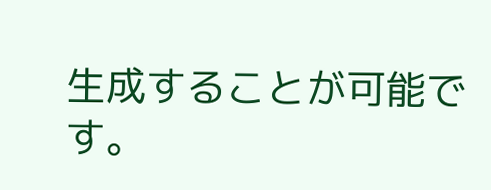生成することが可能です。